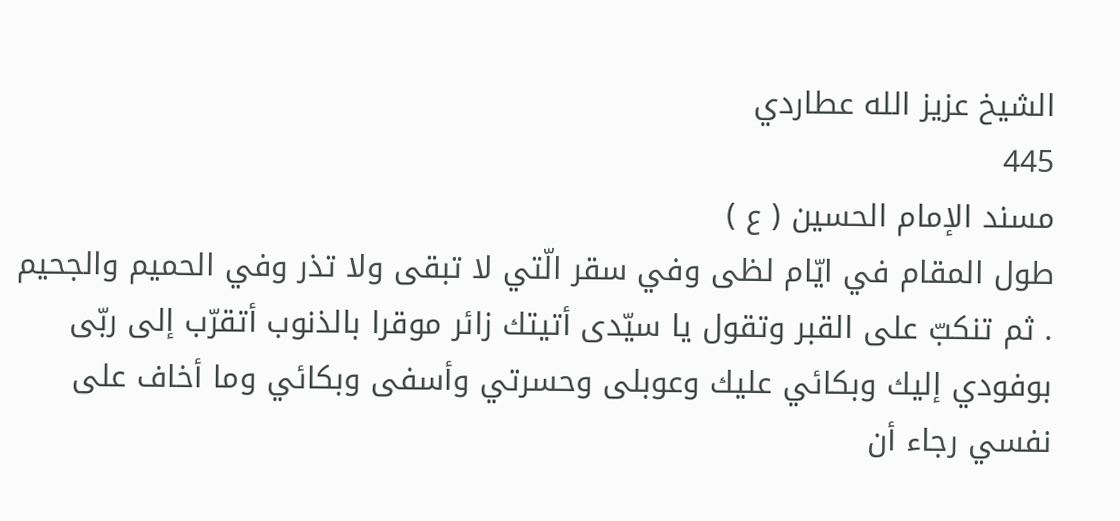الشيخ عزيز الله عطاردي
445
مسند الإمام الحسين ( ع )
طول المقام في ايّام لظى وفي سقر الّتي لا تبقى ولا تذر وفي الحميم والجحيم . ثم تنكبّ على القبر وتقول يا سيّدى أتيتك زائر موقرا بالذنوب أتقرّب إلى ربّى بوفودي إليك وبكائي عليك وعوبلى وحسرتي وأسفى وبكائي وما أخاف على نفسي رجاء أن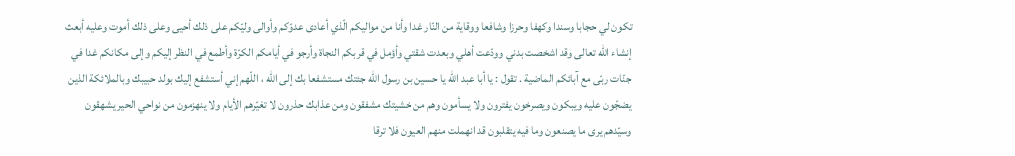تكون لي حجابا وسندا وكهفا وحرزا وشافعا ووقاية من النّار غدا وأنا من مواليكم الّذي أعادى عدوّكم وأوالى وليّكم على ذلك أحيى وعلى ذلك أموت وعليه أبعث إنشاء اللّه تعالى وقد اشخصت بدني وودّعت أهلي وبعدت شقتي وأؤمل في قربكم النجاة وأرجو في أيامكم الكرّة وأطمع في النظر إليكم وإلى مكانكم غدا في جنّات ربّى مع آبائكم الماضية . تقول : يا أبا عبد اللّه يا حسين بن رسول اللّه جئتك مستشفعا بك إلى اللّه ، اللّهم إني أستشفع إليك بولد حبيبك وبالملائكة الذين يضجّون عليه ويبكون ويصرخون يفترون ولا يسأمون وهم من خشيتك مشفقون ومن عذابك حذرون لا تغيّرهم الأيام ولا ينهزمون من نواحي الحير يشهقون وسيّدهم يرى ما يصنعون وما فيه يتقلبون قد انهملت منهم العيون فلا ترقا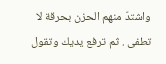واشتدّ منهم الحزن بحرقة لا تطفى . ثم ترفع يديك وتقول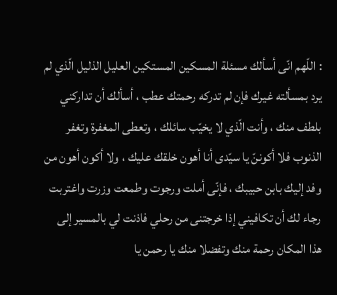: اللّهم انّى أسألك مسئلة المسكين المستكين العليل الذليل الّذي لم يرد بمسألته غيرك فإن لم تدركه رحمتك عطب ، أسألك أن تداركني بلطف منك ، وأنت الّذي لا يخيّب سائلك ، وتعطى المغفرة وتغفر الذنوب فلا أكوننّ يا سيّدى أنا أهون خلقك عليك ، ولا أكون أهون من وفد إليك بابن حبيبك ، فإنّى أملت ورجوت وطمعت وزرت واغتربت رجاء لك أن تكافيني إذا خرجتنى من رحلي فاذنت لي بالمسير إلى هذا المكان رحمة منك وتفضلا منك يا رحمن يا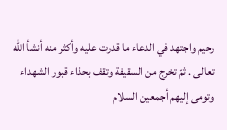رحيم واجتهد في الدعاء ما قدرت عليه وأكثر منه أنشأ اللّه تعالى . ثمّ تخرج من السقيفة وتقف بحذاء قبور الشهداء وتومى إليهم أجمعين السلام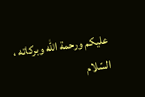عليكم ورحمة اللّه وبركاته ، السّلام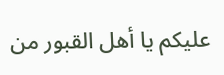عليكم يا أهل القبور من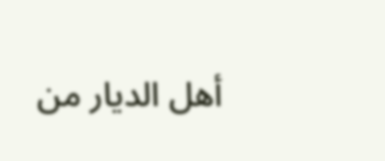أهل الديار من